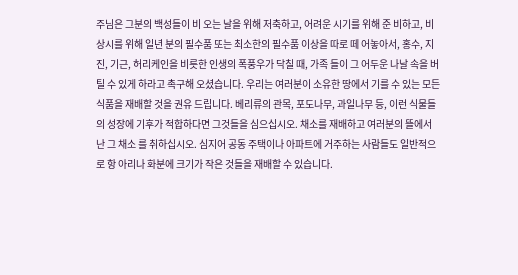주님은 그분의 백성들이 비 오는 날을 위해 저축하고, 어려운 시기를 위해 준 비하고, 비상시를 위해 일년 분의 필수품 또는 최소한의 필수품 이상을 따로 떼 어놓아서, 홍수, 지진, 기근, 허리케인을 비릇한 인생의 폭풍우가 닥칠 때, 가족 들이 그 어두운 나날 속을 버틸 수 있게 하라고 촉구해 오셨습니다. 우리는 여러분이 소유한 땅에서 기를 수 있는 모든 식품을 재배할 것을 권유 드립니다. 베리류의 관목, 포도나무, 과일나무 등, 이런 식물들의 성장에 기후가 적합하다면 그것들을 심으십시오. 채소를 재배하고 여러분의 뜰에서 난 그 채소 를 취하십시오. 심지어 공동 주택이나 아파트에 거주하는 사람들도 일반적으로 항 아리나 화분에 크기가 작은 것들을 재배할 수 있습니다.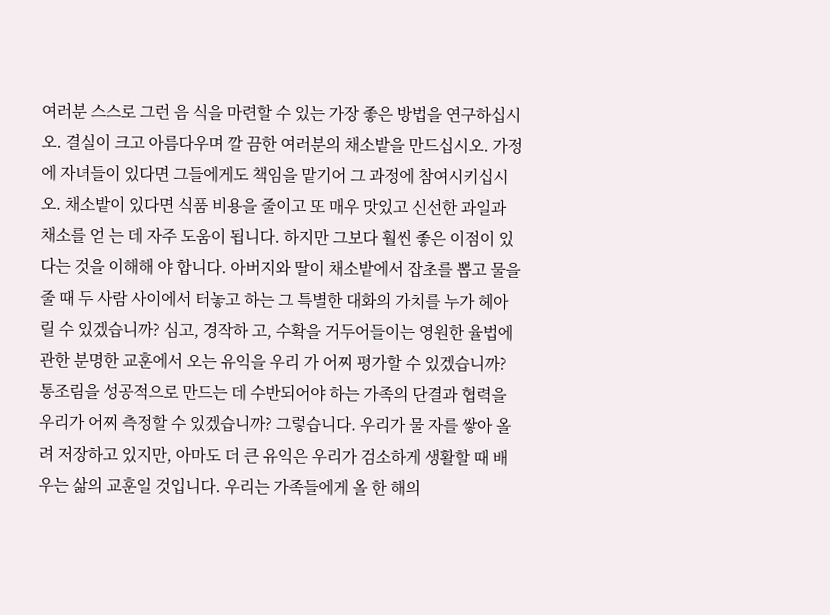여러분 스스로 그런 음 식을 마련할 수 있는 가장 좋은 방법을 연구하십시오. 결실이 크고 아름다우며 깔 끔한 여러분의 채소밭을 만드십시오. 가정에 자녀들이 있다면 그들에게도 책임을 맡기어 그 과정에 참여시키십시오. 채소밭이 있다면 식품 비용을 줄이고 또 매우 맛있고 신선한 과일과 채소를 얻 는 데 자주 도움이 됩니다. 하지만 그보다 훨씬 좋은 이점이 있다는 것을 이해해 야 합니다. 아버지와 딸이 채소밭에서 잡초를 뽑고 물을 줄 때 두 사람 사이에서 터놓고 하는 그 특별한 대화의 가치를 누가 헤아릴 수 있겠습니까? 심고, 경작하 고, 수확을 거두어들이는 영원한 율법에 관한 분명한 교훈에서 오는 유익을 우리 가 어찌 평가할 수 있겠습니까? 통조림을 성공적으로 만드는 데 수반되어야 하는 가족의 단결과 협력을 우리가 어찌 측정할 수 있겠습니까? 그렇습니다. 우리가 물 자를 쌓아 올려 저장하고 있지만, 아마도 더 큰 유익은 우리가 검소하게 생활할 때 배우는 삶의 교훈일 것입니다. 우리는 가족들에게 올 한 해의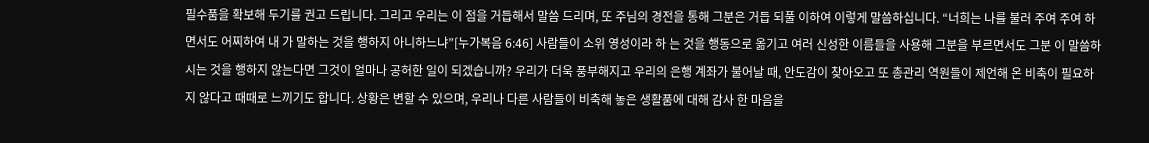필수품을 확보해 두기를 권고 드립니다. 그리고 우리는 이 점을 거듭해서 말씀 드리며, 또 주님의 경전을 통해 그분은 거듭 되풀 이하여 이렇게 말씀하십니다. “너희는 나를 불러 주여 주여 하면서도 어찌하여 내 가 말하는 것을 행하지 아니하느냐”[누가복음 6:46] 사람들이 소위 영성이라 하 는 것을 행동으로 옮기고 여러 신성한 이름들을 사용해 그분을 부르면서도 그분 이 말씀하시는 것을 행하지 않는다면 그것이 얼마나 공허한 일이 되겠습니까? 우리가 더욱 풍부해지고 우리의 은행 계좌가 불어날 때, 안도감이 찾아오고 또 총관리 역원들이 제언해 온 비축이 필요하지 않다고 때때로 느끼기도 합니다. 상황은 변할 수 있으며, 우리나 다른 사람들이 비축해 놓은 생활품에 대해 감사 한 마음을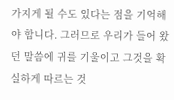가지게 될 수도 있다는 점을 기억해야 합니다. 그러므로 우리가 들어 왔던 말씀에 귀를 기울이고 그것을 확실하게 따르는 것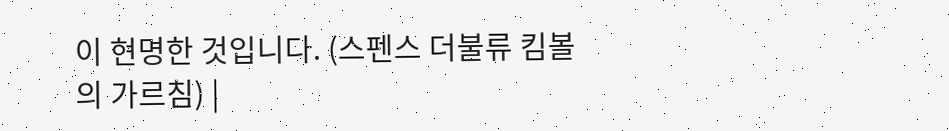이 현명한 것입니다. (스펜스 더불류 킴볼의 가르침) |